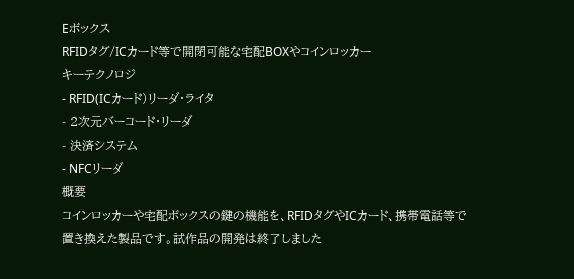Eボックス
RFIDタグ/ICカード等で開閉可能な宅配BOXやコインロッカー
キーテクノロジ
- RFID(ICカード)リーダ・ライタ
- 2次元バーコード・リーダ
- 決済システム
- NFCリーダ
概要
コインロッカーや宅配ボックスの鍵の機能を、RFIDタグやICカード、携帯電話等で置き換えた製品です。試作品の開発は終了しました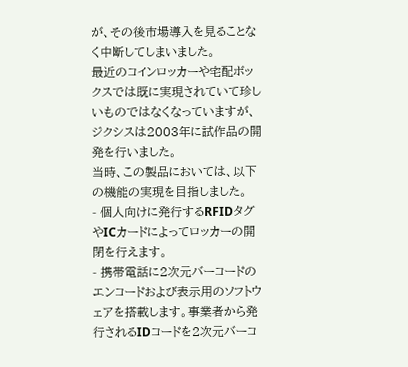が、その後市場導入を見ることなく中断してしまいました。
最近のコインロッカーや宅配ボックスでは既に実現されていて珍しいものではなくなっていますが、ジクシスは2003年に試作品の開発を行いました。
当時、この製品においては、以下の機能の実現を目指しました。
- 個人向けに発行するRFIDタグやICカードによってロッカーの開閉を行えます。
- 携帯電話に2次元バーコードのエンコードおよび表示用のソフトウェアを搭載します。事業者から発行されるIDコードを2次元バーコ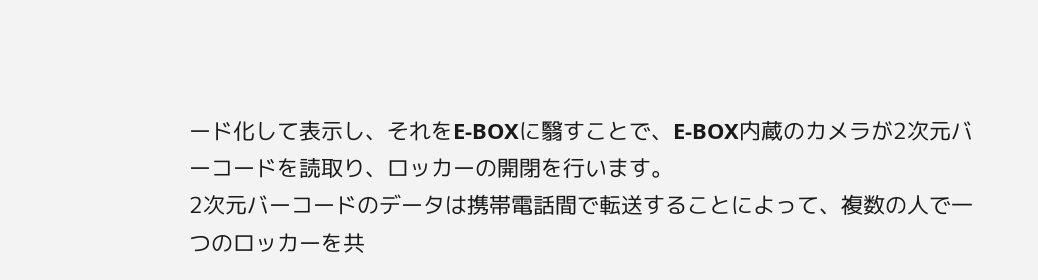ード化して表示し、それをE-BOXに翳すことで、E-BOX内蔵のカメラが2次元バーコードを読取り、ロッカーの開閉を行います。
2次元バーコードのデータは携帯電話間で転送することによって、複数の人で一つのロッカーを共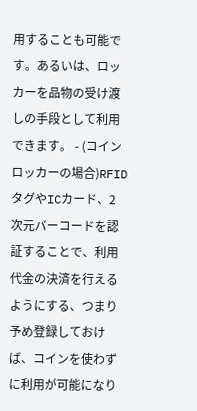用することも可能です。あるいは、ロッカーを品物の受け渡しの手段として利用できます。 - (コインロッカーの場合)RFIDタグやICカード、2次元バーコードを認証することで、利用代金の決済を行えるようにする、つまり予め登録しておけば、コインを使わずに利用が可能になり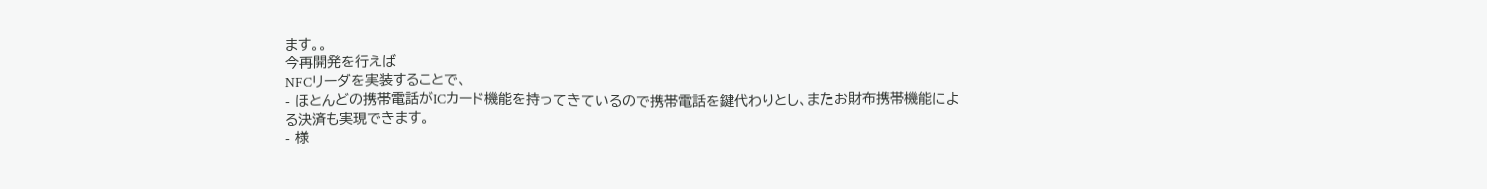ます。。
今再開発を行えば
NFCリーダを実装することで、
- ほとんどの携帯電話がICカード機能を持ってきているので携帯電話を鍵代わりとし、またお財布携帯機能による決済も実現できます。
- 様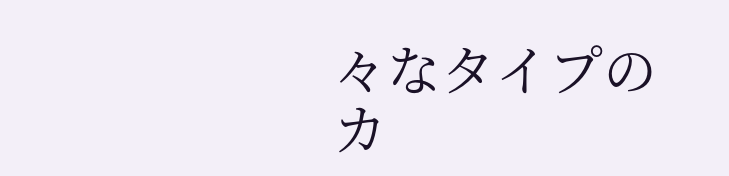々なタイプのカ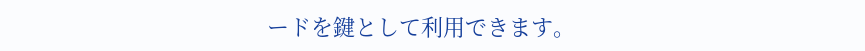ードを鍵として利用できます。